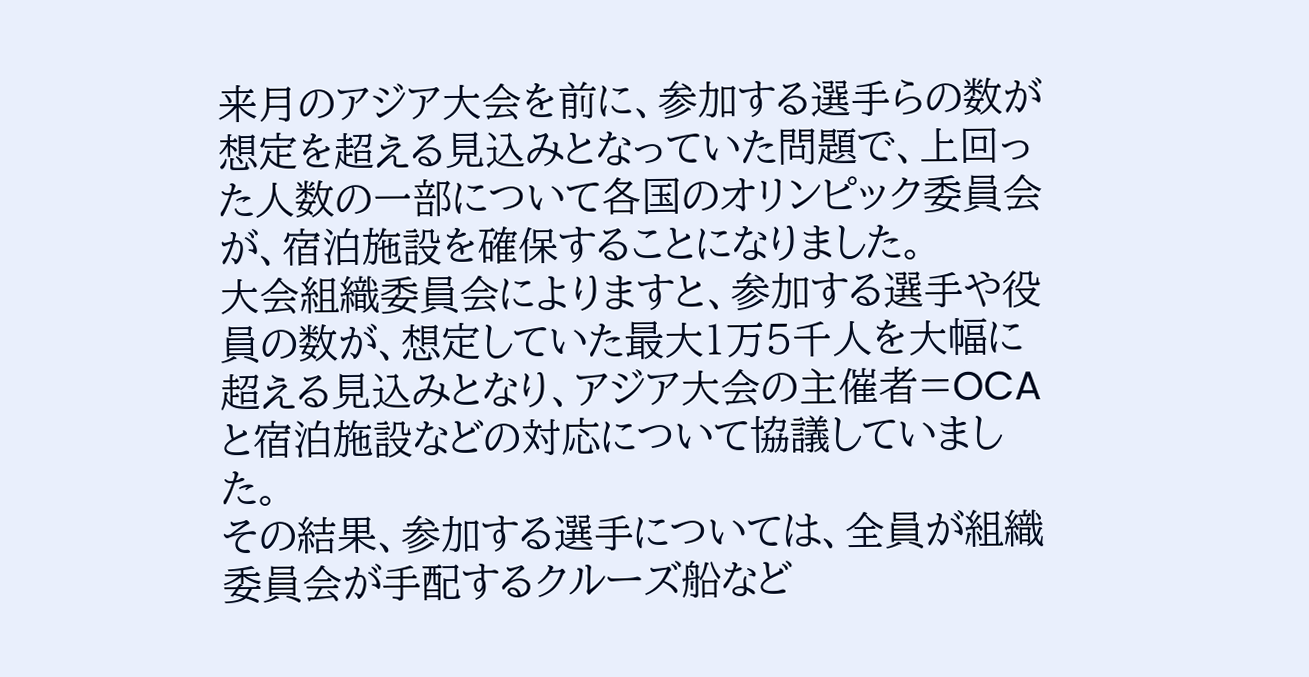来月のアジア大会を前に、参加する選手らの数が想定を超える見込みとなっていた問題で、上回った人数の一部について各国のオリンピック委員会が、宿泊施設を確保することになりました。
大会組織委員会によりますと、参加する選手や役員の数が、想定していた最大1万5千人を大幅に超える見込みとなり、アジア大会の主催者=OCAと宿泊施設などの対応について協議していました。
その結果、参加する選手については、全員が組織委員会が手配するクルーズ船など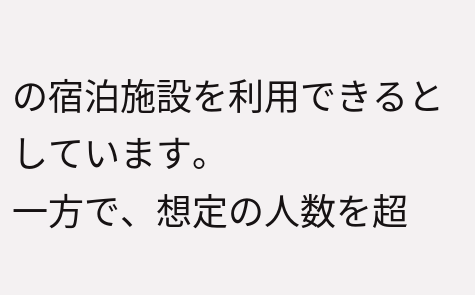の宿泊施設を利用できるとしています。
一方で、想定の人数を超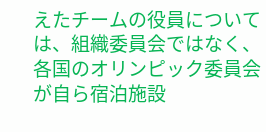えたチームの役員については、組織委員会ではなく、各国のオリンピック委員会が自ら宿泊施設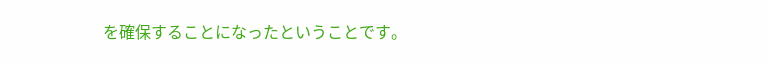を確保することになったということです。